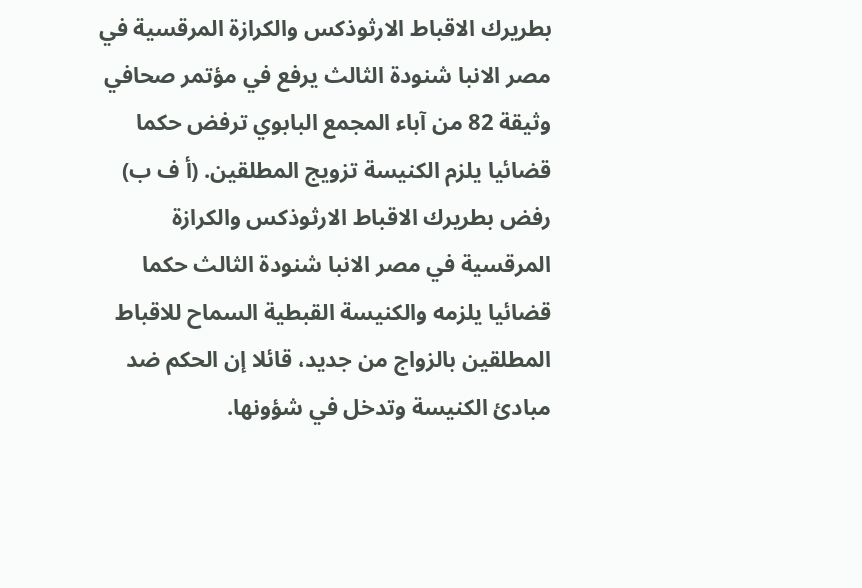بطريرك الاقباط الارثوذكس والكرازة المرقسية في مصر الانبا شنودة الثالث يرفع في مؤتمر صحافي وثيقة 82 من آباء المجمع البابوي ترفض حكما قضائيا يلزم الكنيسة تزويج المطلقين. (أ ف ب)
رفض بطريرك الاقباط الارثوذكس والكرازة المرقسية في مصر الانبا شنودة الثالث حكما قضائيا يلزمه والكنيسة القبطية السماح للاقباط المطلقين بالزواج من جديد، قائلا إن الحكم ضد مبادئ الكنيسة وتدخل في شؤونها.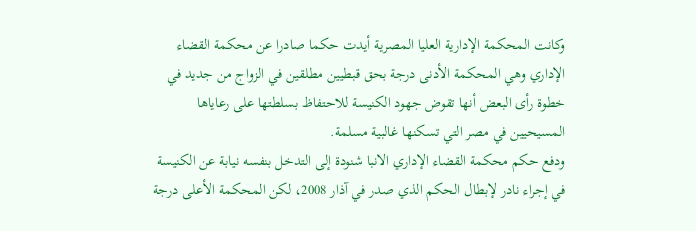وكانت المحكمة الإدارية العليا المصرية أيدت حكما صادرا عن محكمة القضاء الإداري وهي المحكمة الأدنى درجة بحق قبطيين مطلقين في الزواج من جديد في خطوة رأى البعض أنها تقوض جهود الكنيسة للاحتفاظ بسلطتها على رعاياها المسيحيين في مصر التي تسكنها غالبية مسلمة.
ودفع حكم محكمة القضاء الإداري الانبا شنودة إلى التدخل بنفسه نيابة عن الكنيسة في إجراء نادر لإبطال الحكم الذي صدر في آذار 2008، لكن المحكمة الأعلى درجة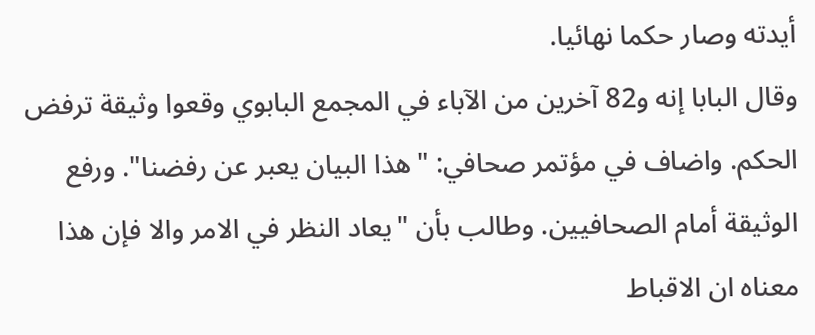أيدته وصار حكما نهائيا.
وقال البابا إنه و82 آخرين من الآباء في المجمع البابوي وقعوا وثيقة ترفض الحكم. واضاف في مؤتمر صحافي: "هذا البيان يعبر عن رفضنا". ورفع الوثيقة أمام الصحافيين. وطالب بأن "يعاد النظر في الامر والا فإن هذا معناه ان الاقباط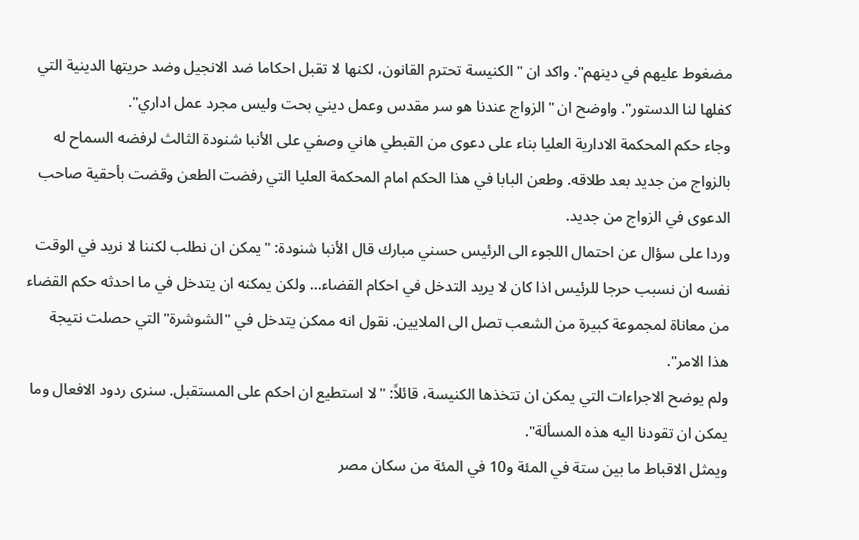مضغوط عليهم في دينهم". واكد ان "الكنيسة تحترم القانون، لكنها لا تقبل احكاما ضد الانجيل وضد حريتها الدينية التي كفلها لنا الدستور". واوضح ان "الزواج عندنا هو سر مقدس وعمل ديني بحت وليس مجرد عمل اداري".
وجاء حكم المحكمة الادارية العليا بناء على دعوى من القبطي هاني وصفي على الأنبا شنودة الثالث لرفضه السماح له بالزواج من جديد بعد طلاقه. وطعن البابا في هذا الحكم امام المحكمة العليا التي رفضت الطعن وقضت بأحقية صاحب الدعوى في الزواج من جديد.
وردا على سؤال عن احتمال اللجوء الى الرئيس حسني مبارك قال الأنبا شنودة: "يمكن ان نطلب لكننا لا نريد في الوقت نفسه ان نسبب حرجا للرئيس اذا كان لا يريد التدخل في احكام القضاء... ولكن يمكنه ان يتدخل في ما احدثه حكم القضاء من معاناة لمجموعة كبيرة من الشعب تصل الى الملايين. نقول انه ممكن يتدخل في "الشوشرة" التي حصلت نتيجة هذا الامر".
ولم يوضح الاجراءات التي يمكن ان تتخذها الكنيسة، قائلاً: "لا استطيع ان احكم على المستقبل. سنرى ردود الافعال وما يمكن ان تقودنا اليه هذه المسألة".
ويمثل الاقباط ما بين ستة في المئة و10 في المئة من سكان مصر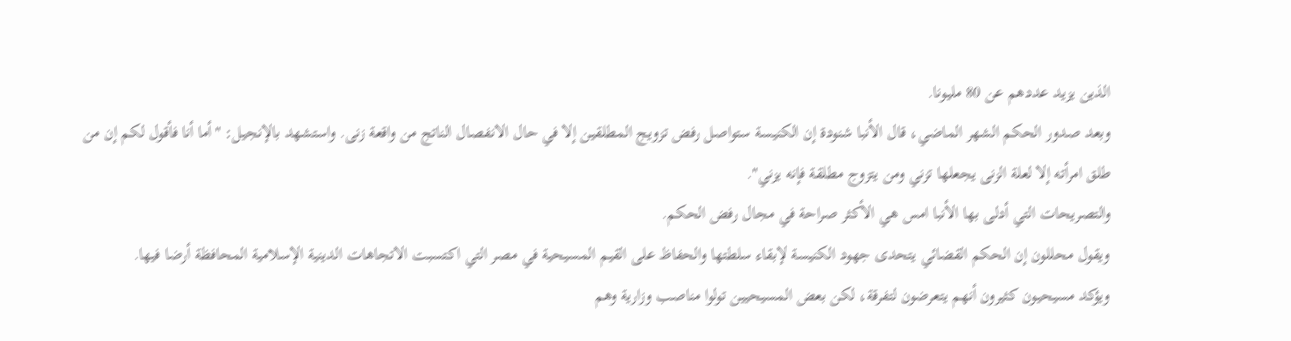الذين يزيد عددهم عن 80 مليونا.
وبعد صدور الحكم الشهر الماضي، قال الأنبا شنودة إن الكنيسة ستواصل رفض تزويج المطلقين إلا في حال الانفصال الناتج من واقعة زنى. واستشهد بالإنجيل: "أما أنا فأقول لكم إن من طلق امرأته إلا لعلة الزنى يجعلها تزني ومن يتزوج مطلقة فإنه يزني".
والتصريحات التي أدلى بها الأنبا امس هي الأكثر صراحة في مجال رفض الحكم.
ويقول محللون إن الحكم القضائي يتحدى جهود الكنيسة لإبقاء سلطتها والحفاظ على القيم المسيحية في مصر التي اكتسبت الاتجاهات الدينية الإسلامية المحافظة أرضا فيها.
ويؤكد مسيحيون كثيرون أنهم يتعرضون لتفرقة، لكن بعض المسيحيين تولوا مناصب وزارية وهم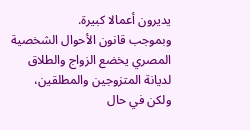يديرون أعمالا كبيرة.
وبموجب قانون الأحوال الشخصية المصري يخضع الزواج والطلاق لديانة المتزوجين والمطلقين، ولكن في حال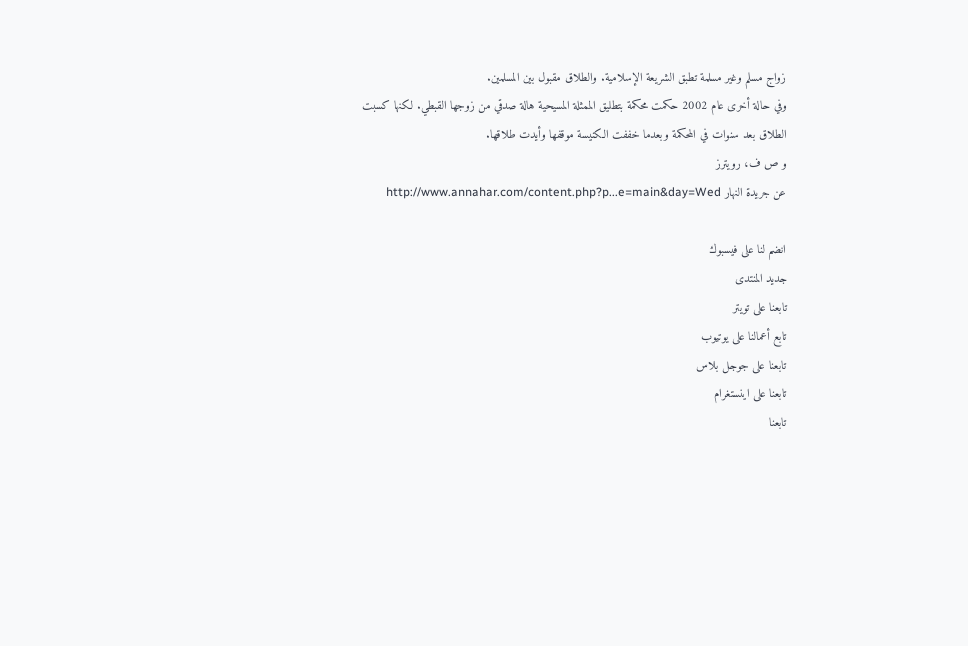زواج مسلم وغير مسلمة تطبق الشريعة الإسلامية. والطلاق مقبول بين المسلمين.
وفي حالة أخرى عام 2002 حكمت محكمة بتطليق الممثلة المسيحية هالة صدقي من زوجها القبطي. لكنها كسبت الطلاق بعد سنوات في المحكمة وبعدما خففت الكنيسة موقفها وأيدت طلاقها.
و ص ف، رويترز
عن جريدة النهار http://www.annahar.com/content.php?p...e=main&day=Wed

انضم لنا على فيسبوك
جديد المنتدى
تابعنا على تويتر
تابع أعمالنا على يوتيوب
تابعنا على جوجل بلاس
تابعنا على اينستغرام
تابعنا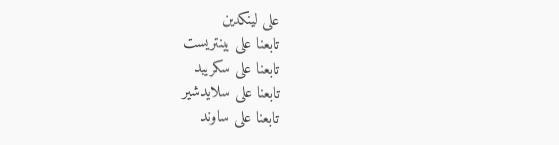على لينكدين
تابعنا على بينتريست
تابعنا على سكريبد
تابعنا على سلايدشير
تابعنا على ساوند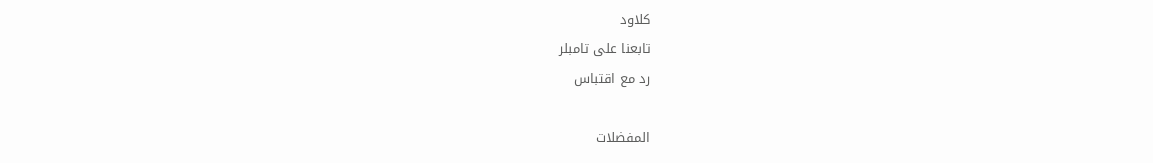كلاود
تابعنا على تامبلر
رد مع اقتباس

المفضلات